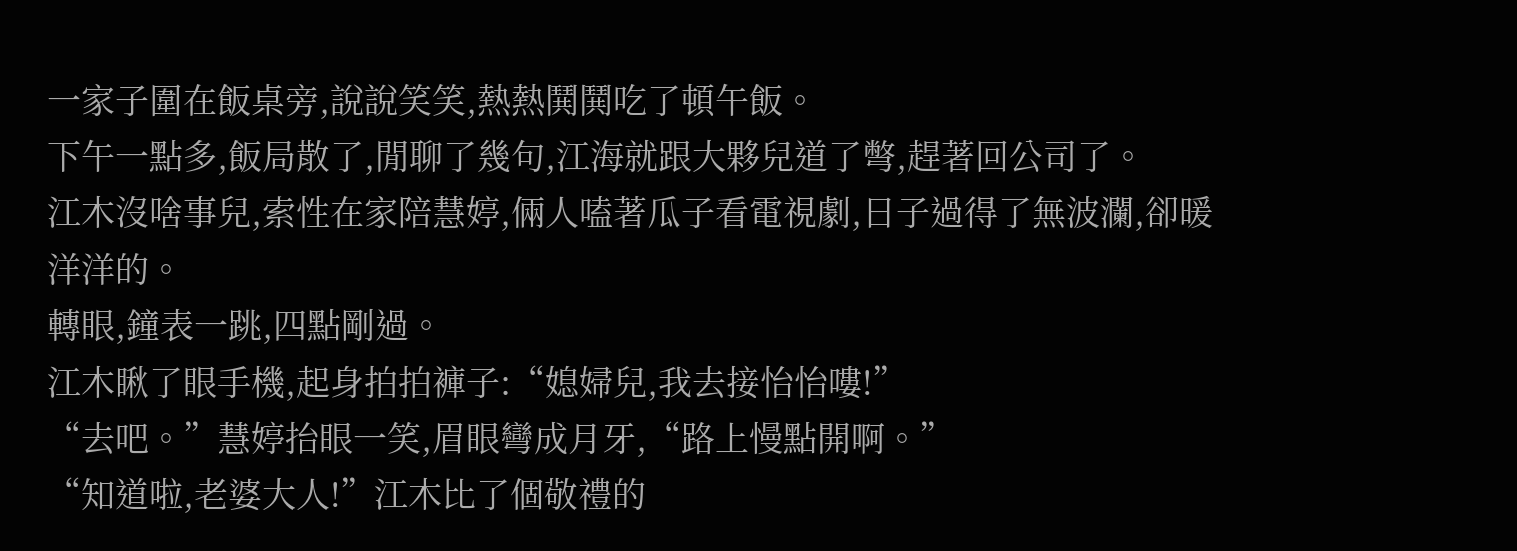一家子圍在飯桌旁,說說笑笑,熱熱鬨鬨吃了頓午飯。
下午一點多,飯局散了,閒聊了幾句,江海就跟大夥兒道了彆,趕著回公司了。
江木沒啥事兒,索性在家陪慧婷,倆人嗑著瓜子看電視劇,日子過得了無波瀾,卻暖洋洋的。
轉眼,鐘表一跳,四點剛過。
江木瞅了眼手機,起身拍拍褲子:“媳婦兒,我去接怡怡嘍!”
“去吧。”慧婷抬眼一笑,眉眼彎成月牙,“路上慢點開啊。”
“知道啦,老婆大人!”江木比了個敬禮的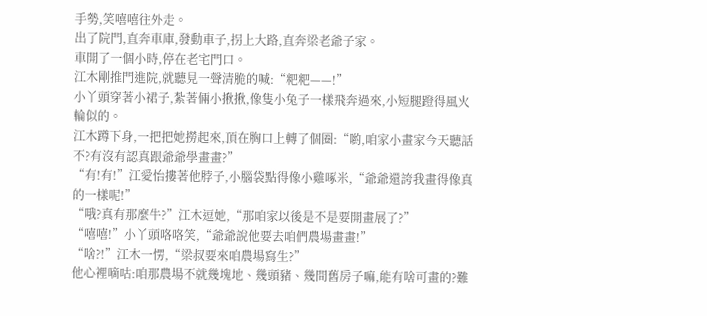手勢,笑嘻嘻往外走。
出了院門,直奔車庫,發動車子,拐上大路,直奔梁老爺子家。
車開了一個小時,停在老宅門口。
江木剛推門進院,就聽見一聲清脆的喊:“粑粑——!”
小丫頭穿著小裙子,紮著倆小揪揪,像隻小兔子一樣飛奔過來,小短腿蹬得風火輪似的。
江木蹲下身,一把把她撈起來,頂在胸口上轉了個圈:“喲,咱家小畫家今天聽話不?有沒有認真跟爺爺學畫畫?”
“有!有!”江愛怡摟著他脖子,小腦袋點得像小雞啄米,“爺爺還誇我畫得像真的一樣呢!”
“哦?真有那麼牛?”江木逗她,“那咱家以後是不是要開畫展了?”
“嘻嘻!”小丫頭咯咯笑,“爺爺說他要去咱們農場畫畫!”
“啥?!”江木一愣,“梁叔要來咱農場寫生?”
他心裡嘀咕:咱那農場不就幾塊地、幾頭豬、幾間舊房子嘛,能有啥可畫的?難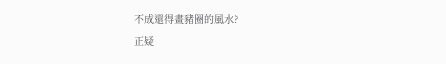不成還得畫豬圈的風水?
正疑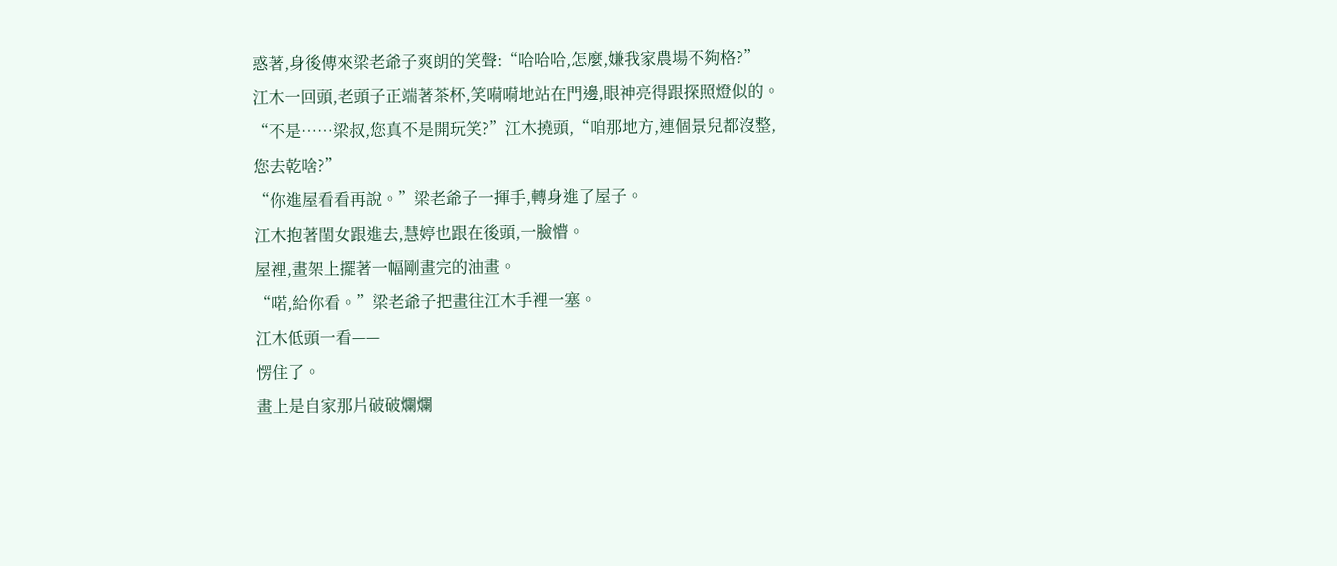惑著,身後傳來梁老爺子爽朗的笑聲:“哈哈哈,怎麼,嫌我家農場不夠格?”
江木一回頭,老頭子正端著茶杯,笑嗬嗬地站在門邊,眼神亮得跟探照燈似的。
“不是……梁叔,您真不是開玩笑?”江木撓頭,“咱那地方,連個景兒都沒整,您去乾啥?”
“你進屋看看再說。”梁老爺子一揮手,轉身進了屋子。
江木抱著閨女跟進去,慧婷也跟在後頭,一臉懵。
屋裡,畫架上擺著一幅剛畫完的油畫。
“喏,給你看。”梁老爺子把畫往江木手裡一塞。
江木低頭一看——
愣住了。
畫上是自家那片破破爛爛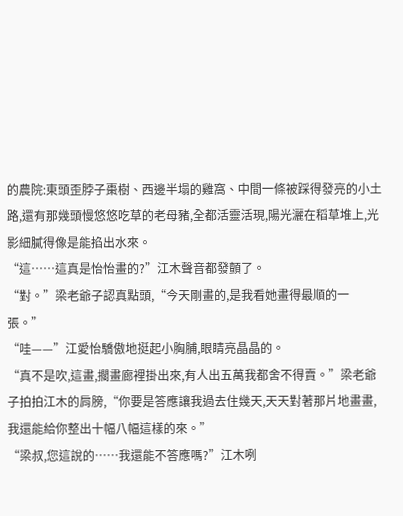的農院:東頭歪脖子棗樹、西邊半塌的雞窩、中間一條被踩得發亮的小土路,還有那幾頭慢悠悠吃草的老母豬,全都活靈活現,陽光灑在稻草堆上,光影細膩得像是能掐出水來。
“這……這真是怡怡畫的?”江木聲音都發顫了。
“對。”梁老爺子認真點頭,“今天剛畫的,是我看她畫得最順的一張。”
“哇——”江愛怡驕傲地挺起小胸脯,眼睛亮晶晶的。
“真不是吹,這畫,擱畫廊裡掛出來,有人出五萬我都舍不得賣。”梁老爺子拍拍江木的肩膀,“你要是答應讓我過去住幾天,天天對著那片地畫畫,我還能給你整出十幅八幅這樣的來。”
“梁叔,您這說的……我還能不答應嗎?”江木咧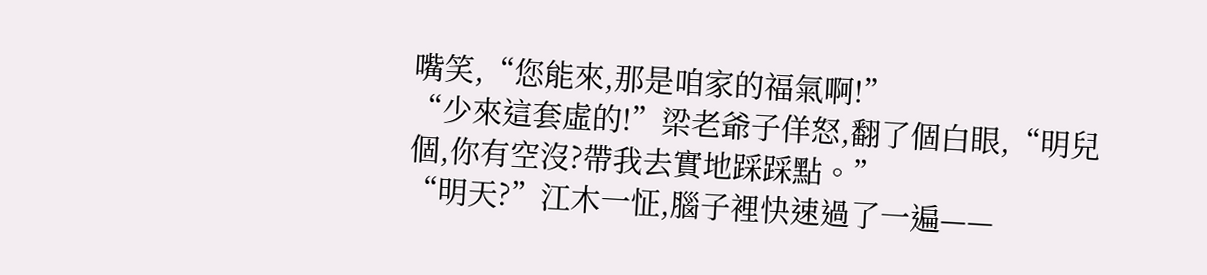嘴笑,“您能來,那是咱家的福氣啊!”
“少來這套虛的!”梁老爺子佯怒,翻了個白眼,“明兒個,你有空沒?帶我去實地踩踩點。”
“明天?”江木一怔,腦子裡快速過了一遍——